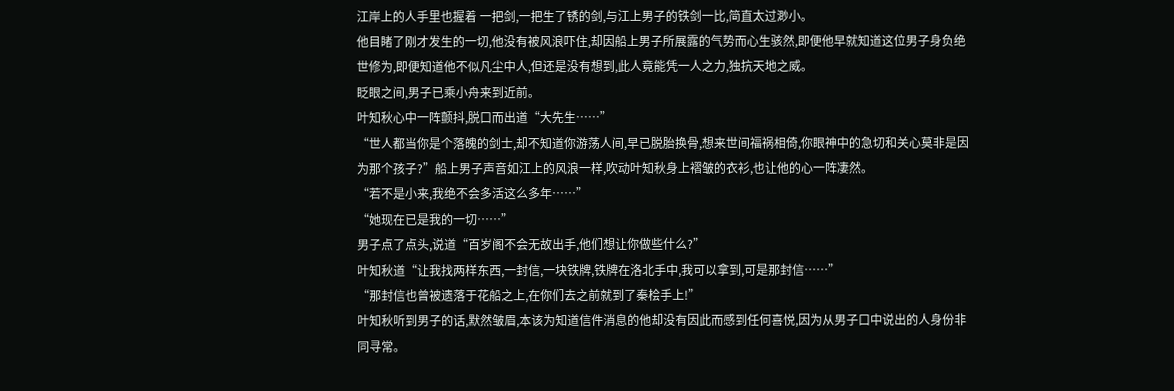江岸上的人手里也握着 一把剑,一把生了锈的剑,与江上男子的铁剑一比,简直太过渺小。
他目睹了刚才发生的一切,他没有被风浪吓住,却因船上男子所展露的气势而心生骇然,即便他早就知道这位男子身负绝世修为,即便知道他不似凡尘中人,但还是没有想到,此人竟能凭一人之力,独抗天地之威。
眨眼之间,男子已乘小舟来到近前。
叶知秋心中一阵颤抖,脱口而出道“大先生……”
“世人都当你是个落魄的剑士,却不知道你游荡人间,早已脱胎换骨,想来世间福祸相倚,你眼神中的急切和关心莫非是因为那个孩子?”船上男子声音如江上的风浪一样,吹动叶知秋身上褶皱的衣衫,也让他的心一阵凄然。
“若不是小来,我绝不会多活这么多年……”
“她现在已是我的一切……”
男子点了点头,说道“百岁阁不会无故出手,他们想让你做些什么?”
叶知秋道“让我找两样东西,一封信,一块铁牌,铁牌在洛北手中,我可以拿到,可是那封信……”
“那封信也曾被遗落于花船之上,在你们去之前就到了秦桧手上!”
叶知秋听到男子的话,默然皱眉,本该为知道信件消息的他却没有因此而感到任何喜悦,因为从男子口中说出的人身份非同寻常。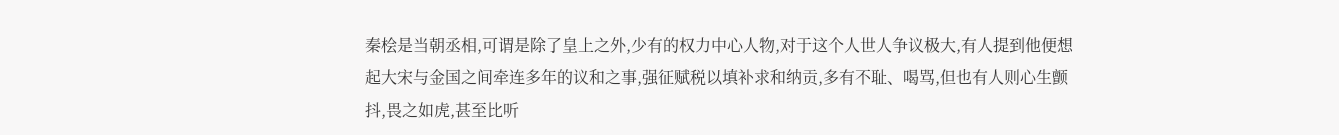秦桧是当朝丞相,可谓是除了皇上之外,少有的权力中心人物,对于这个人世人争议极大,有人提到他便想起大宋与金国之间牵连多年的议和之事,强征赋税以填补求和纳贡,多有不耻、喝骂,但也有人则心生颤抖,畏之如虎,甚至比听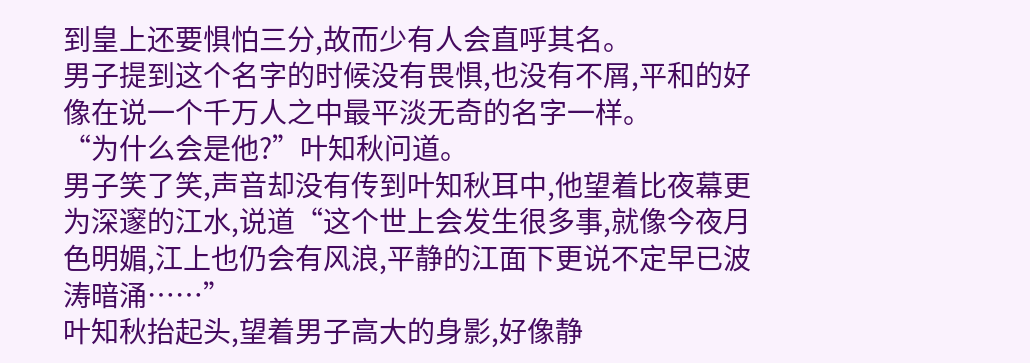到皇上还要惧怕三分,故而少有人会直呼其名。
男子提到这个名字的时候没有畏惧,也没有不屑,平和的好像在说一个千万人之中最平淡无奇的名字一样。
“为什么会是他?”叶知秋问道。
男子笑了笑,声音却没有传到叶知秋耳中,他望着比夜幕更为深邃的江水,说道“这个世上会发生很多事,就像今夜月色明媚,江上也仍会有风浪,平静的江面下更说不定早已波涛暗涌……”
叶知秋抬起头,望着男子高大的身影,好像静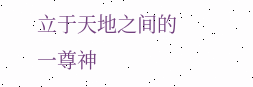立于天地之间的一尊神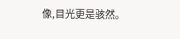像,目光更是骇然。